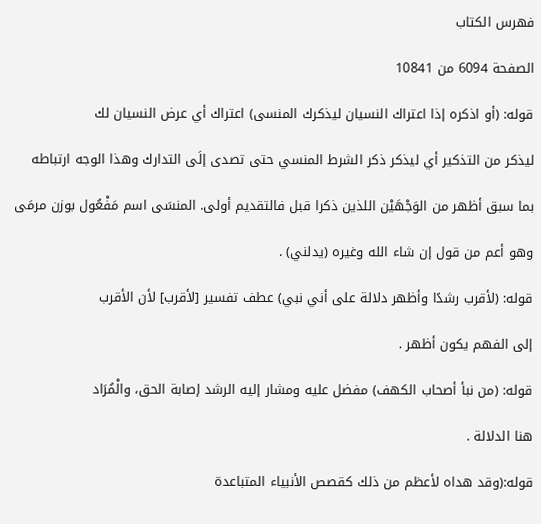فهرس الكتاب

الصفحة 6094 من 10841

قوله: (أو اذكره إذا اعتراك النسيان ليذكرك المنسى) اعتراك أي عرض النسيان لك

ليذكر من التذكير أي ليذكر ذكر الشرط المنسي حتى تصدى إلَى التدارك وهذا الوجه ارتباطه

بما سبق أظهر من الوَجْهَيْن اللذين ذكرا قبل فالتقديم أولى. المنسَى اسم مَفْعُول بوزن مرمَى

وهو أعم من قول إن شاء الله وغيره (يدلني) .

قوله: (لأقرب رشدًا وأظهر دلالة على أني نبي) عطف تفسير [لأقرب] لأن الأقرب

إلى الفهم يكون أظهر .

قوله: (من نبأ أصحاب الكهف) مفضل عليه ومشار إليه الرشد إصابة الحق، والْمُرَاد

هنا الدلالة .

قوله:(وقد هداه لأعظم من ذلك كقصص الأنبياء المتباعدة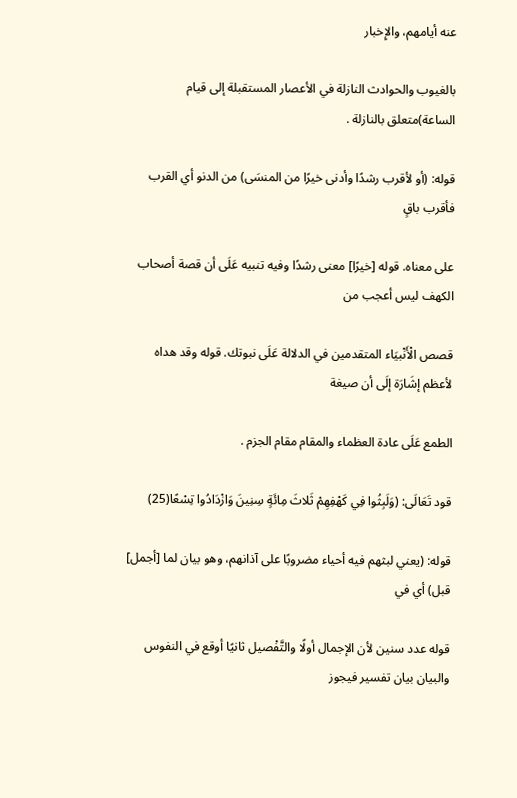عنه أيامهم، والإِخبار

بالغيوب والحوادث النازلة في الأعصار المستقبلة إلى قيام الساعة)متعلق بالنازلة .

قوله: (أو لأقرب رشدًا وأدنى خيرًا من المنسَى) من الدنو أي القرب فأقرب باقٍ

على معناه. قوله [خيرًا] معنى رشدًا وفيه تنبيه عَلَى أن قصة أصحاب الكهف ليس أعجب من

قصص الْأَنْبيَاء المتقدمين في الدلالة عَلَى نبوتك. قوله وقد هداه لأعظم إشَارَة إلَى أن صيغة

الطمع عَلَى عادة العظماء والمقام مقام الجزم .

قود تَعَالَى: (وَلَبِثُوا فِي كَهْفِهِمْ ثَلاثَ مِائَةٍ سِنِينَ وَازْدَادُوا تِسْعًا(25)

قوله: (يعني لبثهم فيه أحياء مضروبًا على آذانهم، وهو بيان لما [أجمل] قبل) أي في

قوله عدد سنين لأن الإجمال أولًا والتَّفْصيل ثانيًا أوقع في النفوس والبيان بيان تفسير فيجوز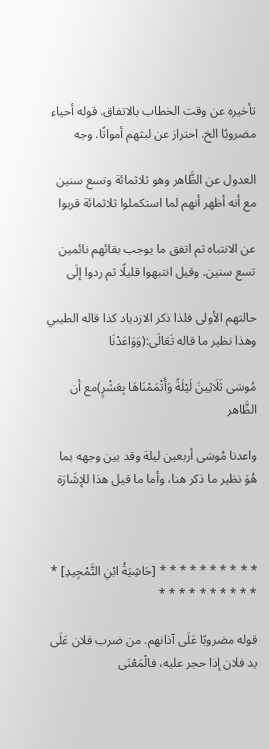تأخيره عن وقت الخطاب بالاتفاق. قوله أحياء مضروبًا الخ. احتراز عن لبثهم أمواتًا. وجه

العدول عن الظَّاهر وهو ثلاثمائة وتسع سنين مع أنه أظهر أنهم لما استكملوا ثلاثمائة قربوا

عن الانتباه ثم اتفق ما يوجب بقائهم نائمين تسع سنين. وقيل انتبهوا قليلًا ثم ردوا إلَى

حالتهم الأولى فلذا ذكر الازدياد كذا قاله الطيبي وهذا نظير ما قاله تَعَالَى:(وَوَاعَدْنَا

مُوسَى ثَلَاثِينَ لَيْلَةً وَأَتْمَمْنَاهَا بِعَشْرٍ)مع أن الظَّاهر

واعدنا مُوسَى أربعين ليلة وقد بين وجهه بما هُوَ نظير ما ذكر هنا، وأما ما قيل هذا للإشَارَة



* * * * * * * * * * [حَاشِيَةُ ابْنِ التَّمْجِيدِ] * * * * * * * * * * *

قوله مضروبًا عَلَى آذانهم. من ضرب فلان عَلَى يد فلان إذا حجر عليه، فالْمَعْنَى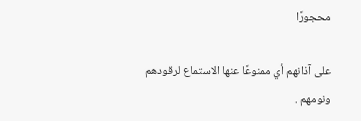محجورًا

على آذانهم أي ممنوعًا عنها الاستماع لرقودهم ونومهم .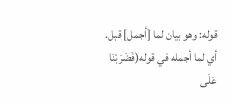قوله: وهو بيان لما [أجمل] قبل. أي لما أجمله في قوله(فَضَرَبْنَا عَلَى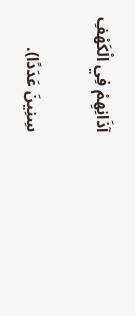آذَانِهِمْ فِي الْكَهْفِ

سِنِينَ عَدَدًا).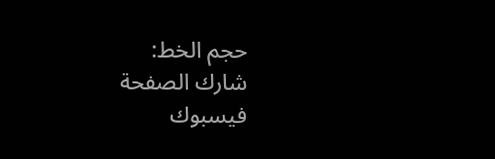حجم الخط:
شارك الصفحة
فيسبوك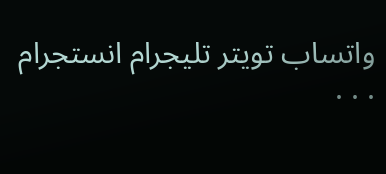واتساب تويتر تليجرام انستجرام
. . .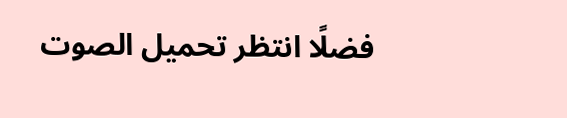فضلًا انتظر تحميل الصوت